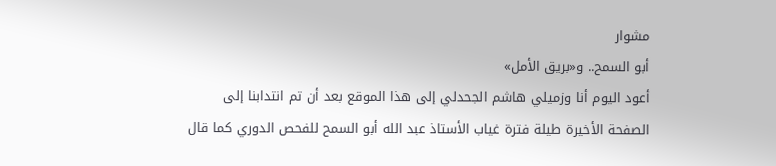مشوار
أبو السمح.. و«بريق الأمل»
أعود اليوم أنا وزميلي هاشم الجحدلي إلى هذا الموقع بعد أن تم انتدابنا إلى الصفحة الأخيرة طيلة فترة غياب الأستاذ عبد الله أبو السمح للفحص الدوري كما قال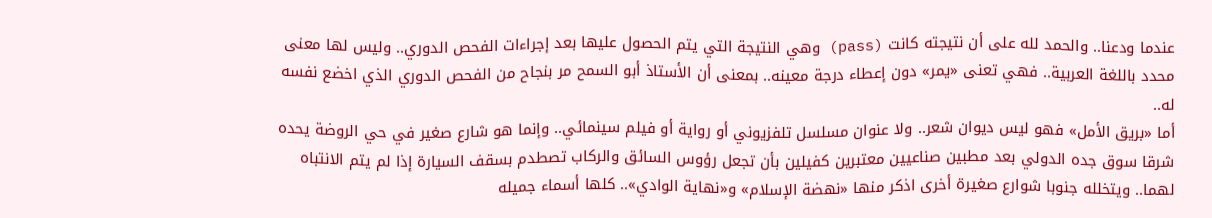عندما ودعنا.. والحمد لله على أن نتيجته كانت (pass) وهي النتيجة التي يتم الحصول عليها بعد إجراءات الفحص الدوري.. وليس لها معنى محدد باللغة العربية.. فهي تعنى «يمر» دون إعطاء درجة معينه.. بمعنى أن الأستاذ أبو السمح مر بنجاح من الفحص الدوري الذي اخضع نفسه له..
أما «بريق الأمل» فهو ليس ديوان شعر.. ولا عنوان مسلسل تلفزيوني أو رواية أو فيلم سينمائي.. وإنما هو شارع صغير في حي الروضة يحده شرقا سوق جده الدولي بعد مطبين صناعيين معتبرين كفيلين بأن تجعل رؤوس السائق والركاب تصطدم بسقف السيارة إذا لم يتم الانتباه لهما.. ويتخلله جنوبا شوارع صغيرة أخرى اذكر منها «نهضة الإسلام» و«نهاية الوادي».. كلها أسماء جميله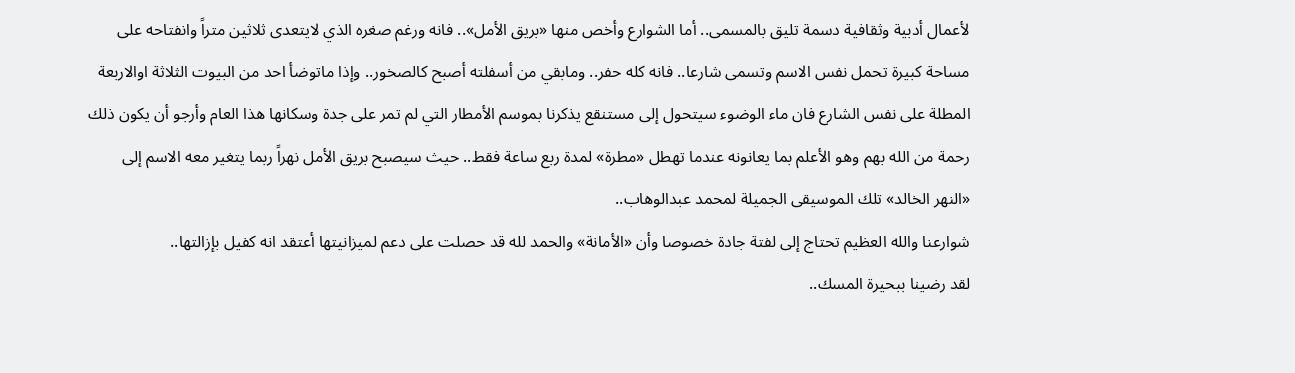لأعمال أدبية وثقافية دسمة تليق بالمسمى.. أما الشوارع وأخص منها «بريق الأمل».. فانه ورغم صغره الذي لايتعدى ثلاثين متراً وانفتاحه على مساحة كبيرة تحمل نفس الاسم وتسمى شارعا.. فانه كله حفر.. ومابقي من أسفلته أصبح كالصخور.. وإذا ماتوضأ احد من البيوت الثلاثة اوالاربعة المطلة على نفس الشارع فان ماء الوضوء سيتحول إلى مستنقع يذكرنا بموسم الأمطار التي لم تمر على جدة وسكانها هذا العام وأرجو أن يكون ذلك رحمة من الله بهم وهو الأعلم بما يعانونه عندما تهطل «مطرة» لمدة ربع ساعة فقط.. حيث سيصبح بريق الأمل نهراً ربما يتغير معه الاسم إلى «النهر الخالد» تلك الموسيقى الجميلة لمحمد عبدالوهاب..
شوارعنا والله العظيم تحتاج إلى لفتة جادة خصوصا وأن «الأمانة» والحمد لله قد حصلت على دعم لميزانيتها أعتقد انه كفيل بإزالتها..
لقد رضينا ببحيرة المسك..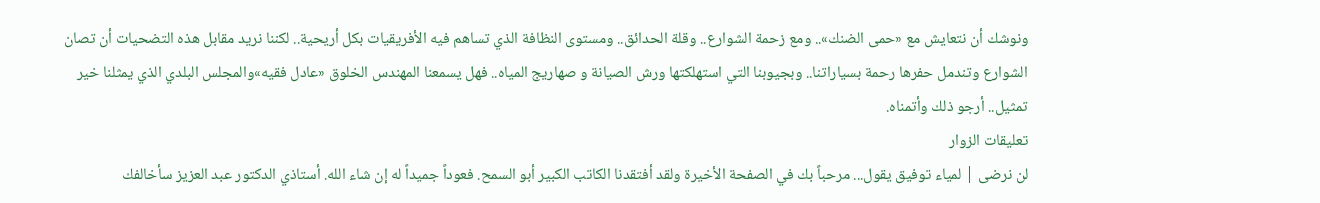ونوشك أن نتعايش مع «حمى الضنك».. ومع زحمة الشوارع.. وقلة الحدائق.. ومستوى النظافة الذي تساهم فيه الأفريقيات بكل أريحية.. لكننا نريد مقابل هذه التضحيات أن تصان الشوارع وتندمل حفرها رحمة بسياراتنا.. وبجيوبنا التي استهلكتها ورش الصيانة و صهاريج المياه.. فهل يسمعنا المهندس الخلوق «عادل فقيه»والمجلس البلدي الذي يمثلنا خير تمثيل.. أرجو ذلك وأتمناه.
تعليقات الزوار
لن نرضى | لمياء توفيق يقول... مرحباً بك في الصفحة الأخيرة ولقد أفتقدنا الكاتب الكبير أبو السمح. فعوداً جميداً له إن شاء الله. أستاذي الدكتور عبد العزيز سأخالفك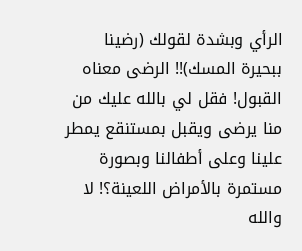الرأي وبشدة لقولك (رضينا ببحيرة المسك)!! الرضى معناه القبول! فقل لي بالله عليك من منا يرضى ويقبل بمستنقع يمطر علينا وعلى أطفالنا وبصورة مستمرة بالأمراض اللعينة؟! لا والله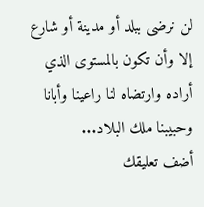لن نرضى ببلد أو مدينة أو شارع إلا وأن تكون بالمستوى الذي أراده وارتضاه لنا راعينا وأبانا وحبيبنا ملك البلاد...
أضف تعليقك